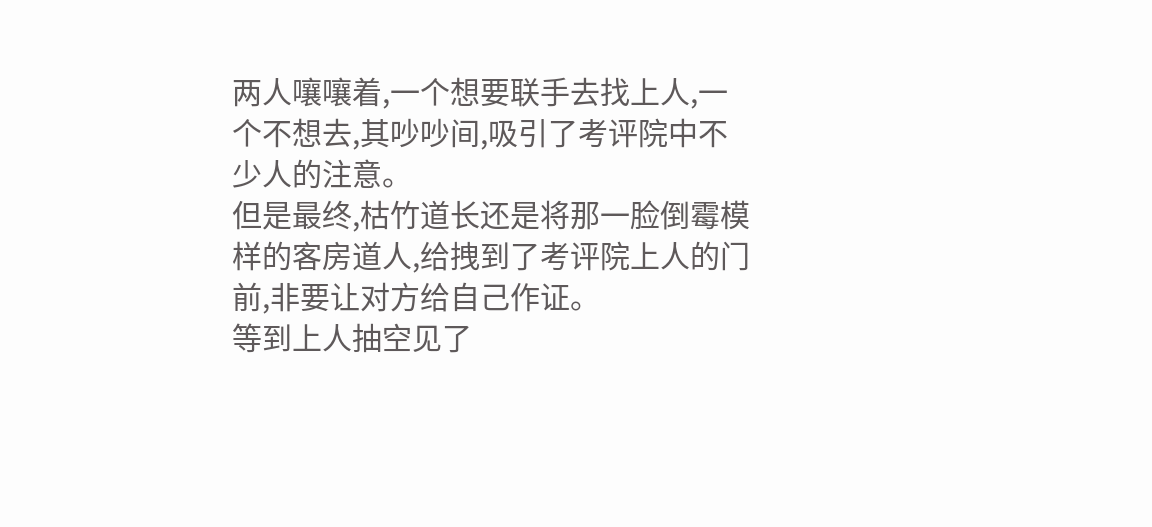两人嚷嚷着,一个想要联手去找上人,一个不想去,其吵吵间,吸引了考评院中不少人的注意。
但是最终,枯竹道长还是将那一脸倒霉模样的客房道人,给拽到了考评院上人的门前,非要让对方给自己作证。
等到上人抽空见了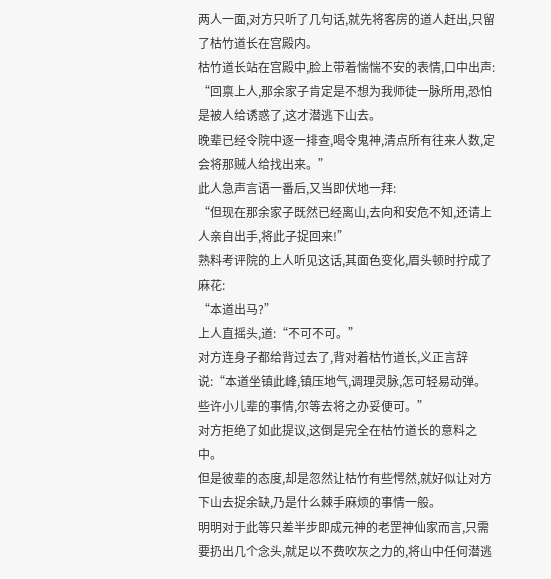两人一面,对方只听了几句话,就先将客房的道人赶出,只留了枯竹道长在宫殿内。
枯竹道长站在宫殿中,脸上带着惴惴不安的表情,口中出声:
“回禀上人,那余家子肯定是不想为我师徒一脉所用,恐怕是被人给诱惑了,这才潜逃下山去。
晚辈已经令院中逐一排查,喝令鬼神,清点所有往来人数,定会将那贼人给找出来。”
此人急声言语一番后,又当即伏地一拜:
“但现在那余家子既然已经离山,去向和安危不知,还请上人亲自出手,将此子捉回来!”
熟料考评院的上人听见这话,其面色变化,眉头顿时拧成了麻花:
“本道出马?”
上人直摇头,道:“不可不可。”
对方连身子都给背过去了,背对着枯竹道长,义正言辞说:“本道坐镇此峰,镇压地气,调理灵脉,怎可轻易动弹。些许小儿辈的事情,尔等去将之办妥便可。”
对方拒绝了如此提议,这倒是完全在枯竹道长的意料之中。
但是彼辈的态度,却是忽然让枯竹有些愕然,就好似让对方下山去捉余缺,乃是什么棘手麻烦的事情一般。
明明对于此等只差半步即成元神的老罡神仙家而言,只需要扔出几个念头,就足以不费吹灰之力的,将山中任何潜逃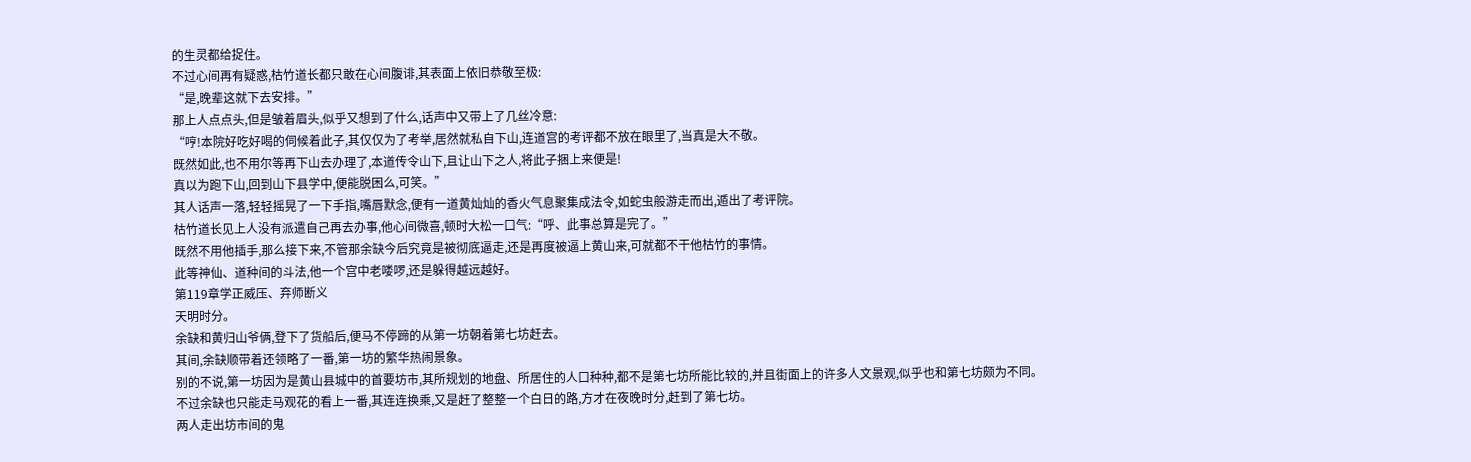的生灵都给捉住。
不过心间再有疑惑,枯竹道长都只敢在心间腹诽,其表面上依旧恭敬至极:
“是,晚辈这就下去安排。”
那上人点点头,但是皱着眉头,似乎又想到了什么,话声中又带上了几丝冷意:
“哼!本院好吃好喝的伺候着此子,其仅仅为了考举,居然就私自下山,连道宫的考评都不放在眼里了,当真是大不敬。
既然如此,也不用尔等再下山去办理了,本道传令山下,且让山下之人,将此子捆上来便是!
真以为跑下山,回到山下县学中,便能脱困么,可笑。”
其人话声一落,轻轻摇晃了一下手指,嘴唇默念,便有一道黄灿灿的香火气息聚集成法令,如蛇虫般游走而出,遁出了考评院。
枯竹道长见上人没有派遣自己再去办事,他心间微喜,顿时大松一口气:“呼、此事总算是完了。”
既然不用他插手,那么接下来,不管那余缺今后究竟是被彻底逼走,还是再度被逼上黄山来,可就都不干他枯竹的事情。
此等神仙、道种间的斗法,他一个宫中老喽啰,还是躲得越远越好。
第119章学正威压、弃师断义
天明时分。
余缺和黄归山爷俩,登下了货船后,便马不停蹄的从第一坊朝着第七坊赶去。
其间,余缺顺带着还领略了一番,第一坊的繁华热闹景象。
别的不说,第一坊因为是黄山县城中的首要坊市,其所规划的地盘、所居住的人口种种,都不是第七坊所能比较的,并且街面上的许多人文景观,似乎也和第七坊颇为不同。
不过余缺也只能走马观花的看上一番,其连连换乘,又是赶了整整一个白日的路,方才在夜晚时分,赶到了第七坊。
两人走出坊市间的鬼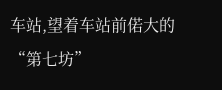车站,望着车站前偌大的“第七坊”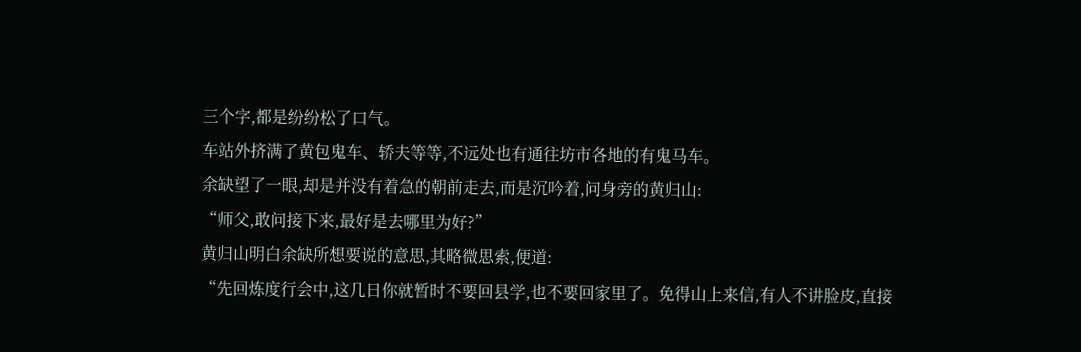三个字,都是纷纷松了口气。
车站外挤满了黄包鬼车、轿夫等等,不远处也有通往坊市各地的有鬼马车。
余缺望了一眼,却是并没有着急的朝前走去,而是沉吟着,问身旁的黄归山:
“师父,敢问接下来,最好是去哪里为好?”
黄归山明白余缺所想要说的意思,其略微思索,便道:
“先回炼度行会中,这几日你就暂时不要回县学,也不要回家里了。免得山上来信,有人不讲脸皮,直接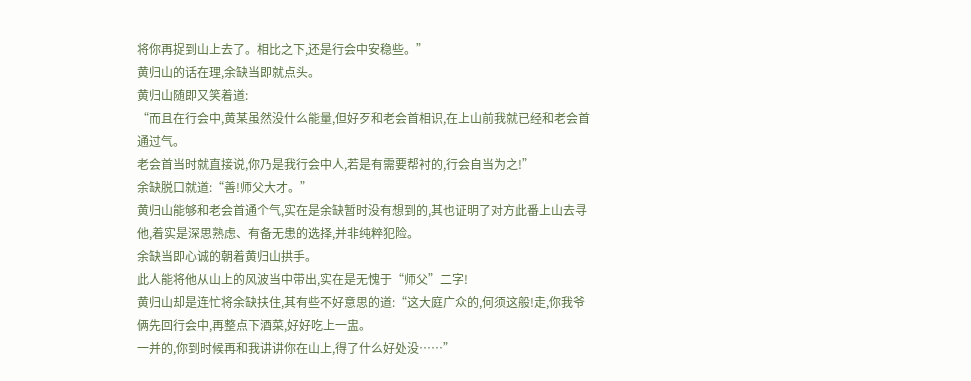将你再捉到山上去了。相比之下,还是行会中安稳些。”
黄归山的话在理,余缺当即就点头。
黄归山随即又笑着道:
“而且在行会中,黄某虽然没什么能量,但好歹和老会首相识,在上山前我就已经和老会首通过气。
老会首当时就直接说,你乃是我行会中人,若是有需要帮衬的,行会自当为之!”
余缺脱口就道:“善!师父大才。”
黄归山能够和老会首通个气,实在是余缺暂时没有想到的,其也证明了对方此番上山去寻他,着实是深思熟虑、有备无患的选择,并非纯粹犯险。
余缺当即心诚的朝着黄归山拱手。
此人能将他从山上的风波当中带出,实在是无愧于“师父”二字!
黄归山却是连忙将余缺扶住,其有些不好意思的道:“这大庭广众的,何须这般!走,你我爷俩先回行会中,再整点下酒菜,好好吃上一盅。
一并的,你到时候再和我讲讲你在山上,得了什么好处没……”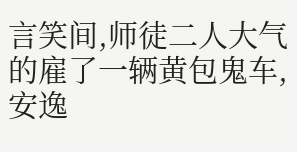言笑间,师徒二人大气的雇了一辆黄包鬼车,安逸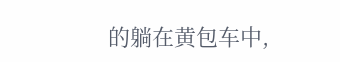的躺在黄包车中,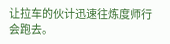让拉车的伙计迅速往炼度师行会跑去。